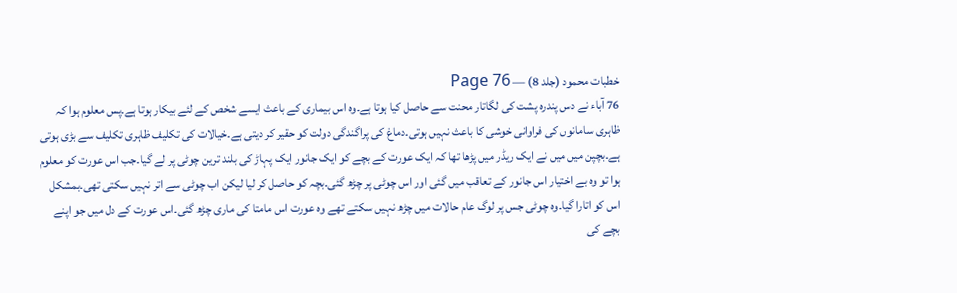خطبات محمود (جلد 8) — Page 76
76 آباء نے دس پندرہ پشت کی لگاتار محنت سے حاصل کیا ہوتا ہے۔وہ اس بیماری کے باعث ایسے شخص کے لئے بیکار ہوتا ہے۔پس معلوم ہوا کہ ظاہری سامانوں کی فراوانی خوشی کا باعث نہیں ہوتی۔دماغ کی پراگندگی دولت کو حقیر کر دیتی ہے۔خیالات کی تکلیف ظاہری تکلیف سے بڑی ہوتی ہے۔بچپن میں میں نے ایک ریڈر میں پڑھا تھا کہ ایک عورت کے بچے کو ایک جانور ایک پہاڑ کی بلند ترین چوٹی پر لے گیا۔جب اس عورت کو معلوم ہوا تو وہ بے اختیار اس جانور کے تعاقب میں گئی اور اس چوٹی پر چڑھ گئی۔بچہ کو حاصل کر لیا لیکن اب چوٹی سے اتر نہیں سکتی تھی۔بمشکل اس کو اتارا گیا۔وہ چوٹی جس پر لوگ عام حالات میں چڑھ نہیں سکتے تھے وہ عورت اس مامتا کی ماری چڑھ گئی۔اس عورت کے دل میں جو اپنے بچے کی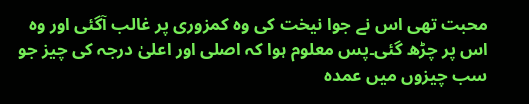محبت تھی اس نے جوا نیخت کی وہ کمزوری پر غالب آگئی اور وہ اس پر چڑھ گئی۔پس معلوم ہوا کہ اصلی اور اعلیٰ درجہ کی چیز جو سب چیزوں میں عمدہ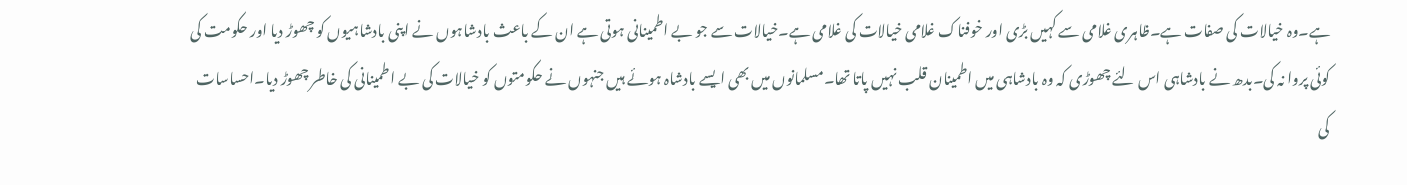ہے۔وہ خیالات کی صفات ہے۔ظاہری غلامی سے کہیں بڑی اور خوفناک غلامی خیالات کی غلامی ہے۔خیالات سے جو بے اطمینانی ہوتی ہے ان کے باعث بادشاہوں نے اپنی بادشاہیوں کو چھوڑ دیا اور حکومت کی کوئی پروا نہ کی۔بدھ نے بادشاہی اس لئے چھوڑی کہ وہ بادشاہی میں اطمینان قلب نہیں پاتا تھا۔مسلمانوں میں بھی ایسے بادشاہ ہوئے ہیں جنہوں نے حکومتوں کو خیالات کی بے اطمینانی کی خاطر چھوڑ دیا۔احساسات کی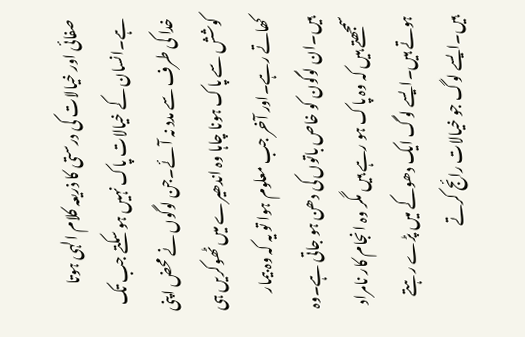صفائی اور خیالات کی درستی کا ذریعہ کلام الہی ہوتا ہے۔انسان کے خیالات پاک نہیں ہو سکتے جب تک خدا کی طرف سے مدد نہ آئے۔جن لوگوں نے محض اپنی کوشش سے پاک ہونا چاہا وہ اندھیرے میں ٹھوکریں ہی کھاتے رہے۔اور آخر جب معلوم ہوا تو یہ کہ وہ بیمار ہیں۔ان لوگون کو خاص باتوں کی دھن ہو جاتی ہے۔وہ سمجھتے ہیں کہ وہ پاک ہو رہے ہیں مگر وہ انجام کار نامراد ہوتے ہیں۔ایسے لوگ ایک دھوکے میں پڑے رہتے ہیں۔ایسے لوگ جو خیالات رائج کرتے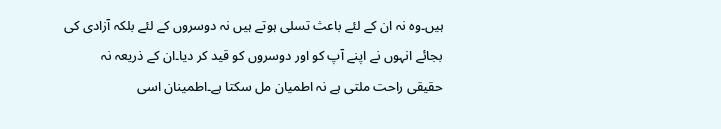ہیں۔وہ نہ ان کے لئے باعث تسلی ہوتے ہیں نہ دوسروں کے لئے بلکہ آزادی کی بجائے انہوں نے اپنے آپ کو اور دوسروں کو قید کر دیا۔ان کے ذریعہ نہ حقیقی راحت ملتی ہے نہ اطمیان مل سکتا ہے۔اطمینان اسی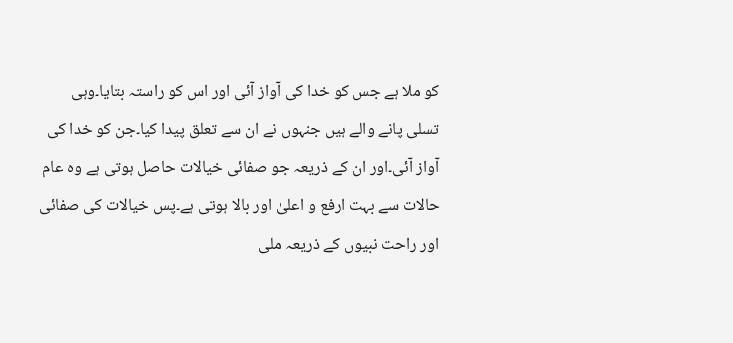کو ملا ہے جس کو خدا کی آواز آئی اور اس کو راستہ بتایا۔وہی تسلی پانے والے ہیں جنہوں نے ان سے تعلق پیدا کیا۔جن کو خدا کی آواز آئی۔اور ان کے ذریعہ جو صفائی خیالات حاصل ہوتی ہے وہ عام حالات سے بہت ارفع و اعلیٰ اور بالا ہوتی ہے۔پس خیالات کی صفائی اور راحت نبیوں کے ذریعہ ملی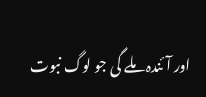اور آئندہ ملے گی جو لوگ نبوت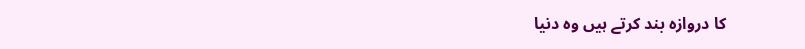کا دروازہ بند کرتے ہیں وہ دنیا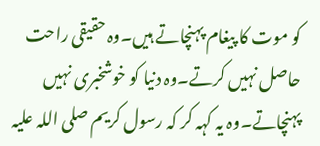کو موت کا پیغام پہنچاتے ہیں۔وہ حقیقی راحت حاصل نہیں کرتے۔وہ دنیا کو خوشخبری نہیں پہنچاتے۔وہ یہ کہہ کر کہ رسول کریم صلی اللہ علیہ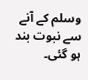وسلم کے آنے سے نبوت بند ہو گئی۔